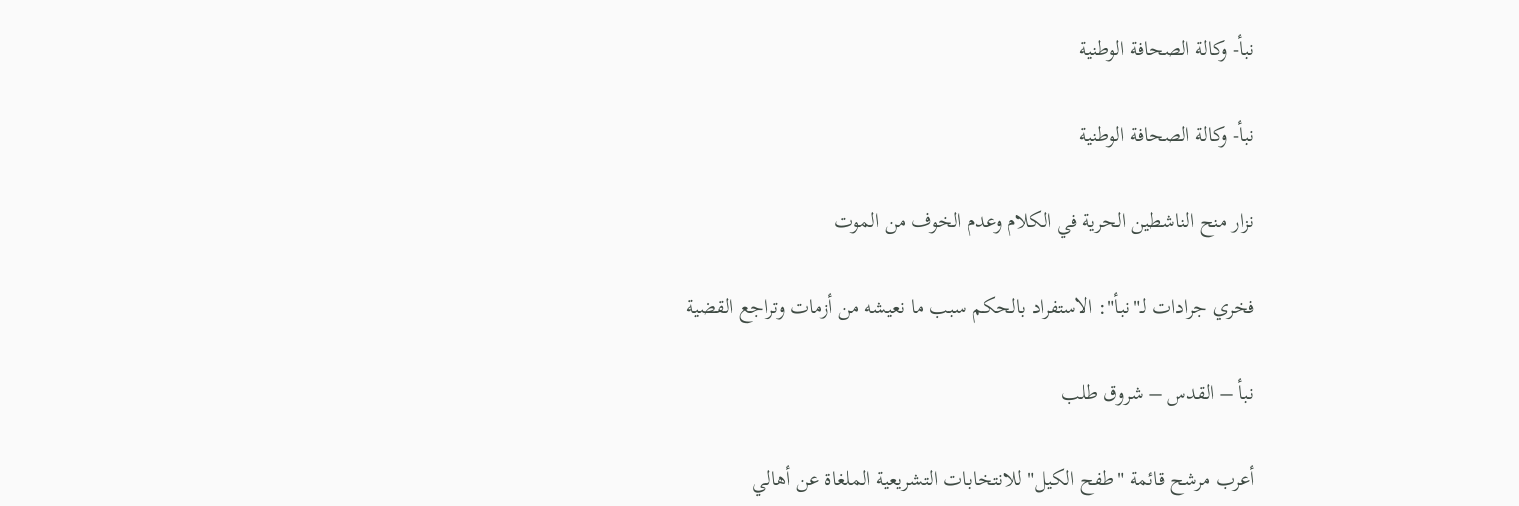نبأ- وكالة الصحافة الوطنية

نبأ- وكالة الصحافة الوطنية

نزار منح الناشطين الحرية في الكلام وعدم الخوف من الموت

فخري جرادات لـ"نبأ": الاستفراد بالحكم سبب ما نعيشه من أزمات وتراجع القضية

نبأ – القدس – شروق طلب

أعرب مرشح قائمة "طفح الكيل" للانتخابات التشريعية الملغاة عن أهالي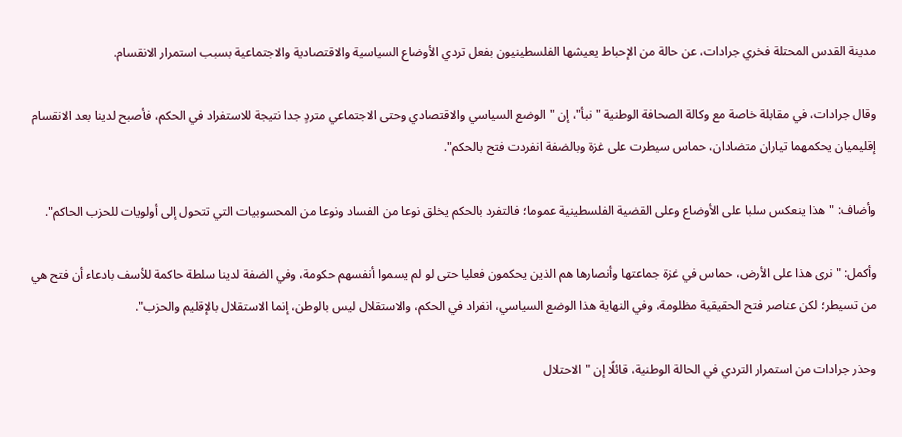مدينة القدس المحتلة فخري جرادات، عن حالة من الإحباط يعيشها الفلسطينيون بفعل تردي الأوضاع السياسية والاقتصادية والاجتماعية بسبب استمرار الانقسام.

وقال جرادات، في مقابلة خاصة مع وكالة الصحافة الوطنية "نبأ"، إن "الوضع السياسي والاقتصادي وحتى الاجتماعي متردٍ جدا نتيجة للاستفراد في الحكم، فأصبح لدينا بعد الانقسام إقليميان يحكمهما تياران متضادان، حماس سيطرت على غزة وبالضفة انفردت فتح بالحكم".

وأضاف: "هذا ينعكس سلبا على الأوضاع وعلى القضية الفلسطينية عموما؛ فالتفرد بالحكم يخلق نوعا من الفساد ونوعا من المحسوبيات التي تتحول إلى أولويات للحزب الحاكم".

وأكمل: "نرى هذا على الأرض، حماس في غزة جماعتها وأنصارها هم الذين يحكمون فعليا حتى لو لم يسموا أنفسهم حكومة، وفي الضفة لدينا سلطة حاكمة للأسف بادعاء أن فتح هي من تسيطر؛ لكن عناصر فتح الحقيقية مظلومة، وفي النهاية هذا الوضع السياسي، انفراد في الحكم، والاستقلال ليس بالوطن، إنما الاستقلال بالإقليم والحزب".

وحذر جرادات من استمرار التردي في الحالة الوطنية، قائلًا إن "الاحتلال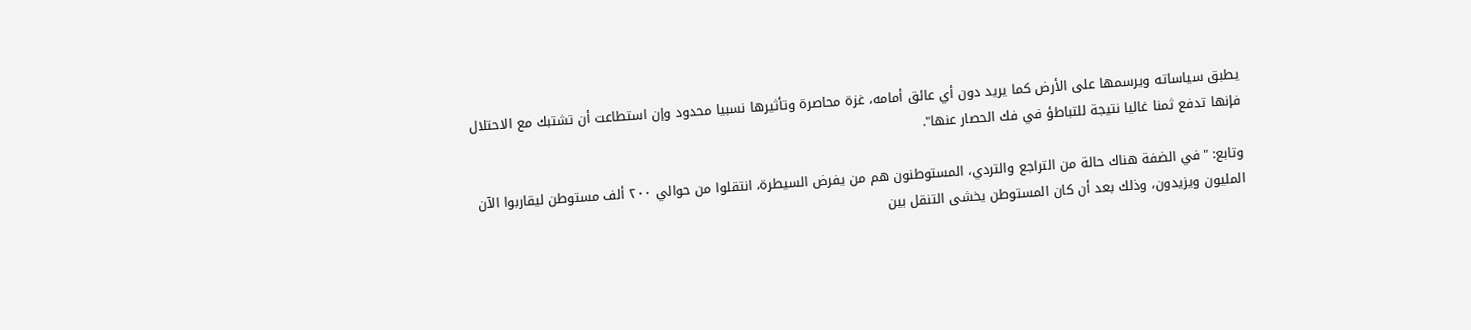يطبق سياساته ويرسمها على الأرض كما يريد دون أي عائق أمامه، غزة محاصرة وتأثيرها نسبيا محدود وإن استطاعت أن تشتبك مع الاحتلال فإنها تدفع ثمنا غاليا نتيجة للتباطؤ في فك الحصار عنها".

وتابع: "في الضفة هناك حالة من التراجع والتردي، المستوطنون هم من يفرض السيطرة، انتقلوا من حوالي ٢٠٠ ألف مستوطن ليقاربوا الآن المليون ويزيدون، وذلك بعد أن كان المستوطن يخشى التنقل بين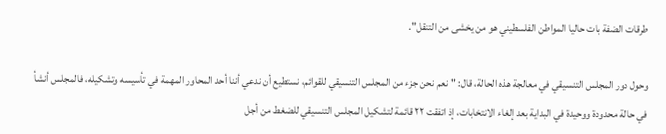طرقات الضفة بات حاليا المواطن الفلسطيني هو من يخشى من التنقل".

وحول دور المجلس التنسيقي في معالجة هذه الحالة، قال: "نعم نحن جزء من المجلس التنسيقي للقوائم، نستطيع أن ندعي أننا أحد المحاور المهمة في تأسيسه وتشكيله، فالمجلس أنشأ في حالة محدودة ووحيدة في البداية بعد إلغاء الانتخابات، إذ اتفقت ٢٢ قائمة لتشكيل المجلس التنسيقي للضغط من أجل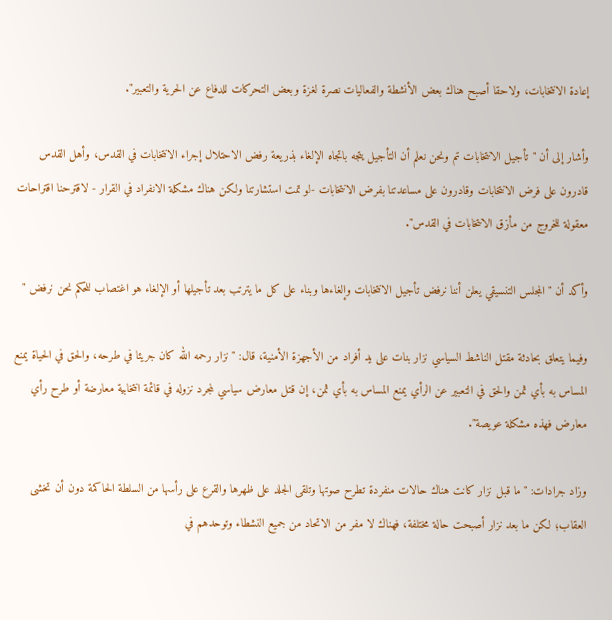إعادة الانتخابات، ولاحقا أصبح هناك بعض الأنشطة والفعاليات نصرة لغزة وبعض التحركات للدفاع عن الحرية والتعبير".

وأشار إلى أن "تأجيل الانتخابات تم ونحن نعلم أن التأجيل يتجه باتجاه الإلغاء بذريعة رفض الاحتلال إجراء الانتخابات في القدس، وأهل القدس قادرون على فرض الانتخابات وقادرون على مساعدتنا بفرض الانتخابات -لو تمت استشارتنا ولكن هناك مشكلة الانفراد في القرار - لاقترحنا اقتراحات معقولة للخروج من مأزق الانتخابات في القدس".

وأكد أن "المجلس التنسيقي يعلن أننا نرفض تأجيل الانتخابات وإلغاءها وبناء على كل ما يترتب بعد تأجيلها أو الإلغاء هو اغتصاب للحكم نحن نرفض "

وفيما يتعلق بحادثة مقتل الناشط السياسي نزار بنات على يد أفراد من الأجهزة الأمنية، قال: "نزار رحمه الله كان جريئا في طرحه، والحق في الحياة يمنع المساس به بأي ثمن والحق في التعبير عن الرأي يمنع المساس به بأي ثمن، إن قتل معارض سياسي لمجرد نزوله في قائمة انتخابية معارضة أو طرح رأي معارض فهذه مشكلة عويصة".

وزاد جرادات: "ما قبل نزار كانت هناك حالات منفردة تطرح صوتها وتلقى الجلد على ظهرها والقرع على رأسها من السلطة الحاكمة دون أن تخشى العقاب؛ لكن ما بعد نزار أصبحت حالة مختلفة، فهناك لا مفر من الاتحاد من جميع النشطاء وتوحدهم في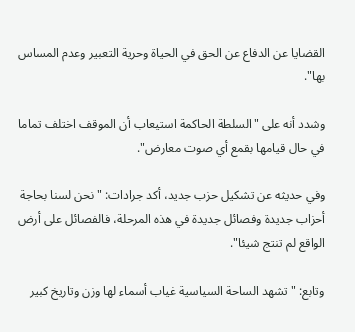القضايا عن الدفاع عن الحق في الحياة وحرية التعبير وعدم المساس بها".

وشدد أنه على "السلطة الحاكمة استيعاب أن الموقف اختلف تماما في حال قيامها بقمع أي صوت معارض".

وفي حديثه عن تشكيل حزب جديد، أكد جرادات: "نحن لسنا بحاجة أحزاب جديدة وفصائل جديدة في هذه المرحلة، فالفصائل على أرض الواقع لم تنتج شيئا".

وتابع: "تشهد الساحة السياسية غياب أسماء لها وزن وتاريخ كبير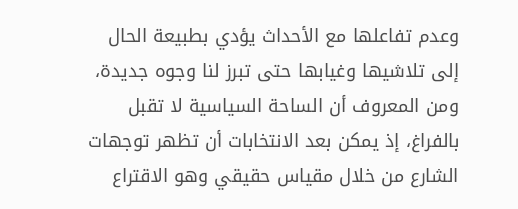وعدم تفاعلها مع الأحداث يؤدي بطبيعة الحال إلى تلاشيها وغيابها حتى تبرز لنا وجوه جديدة، ومن المعروف أن الساحة السياسية لا تقبل بالفراغ، إذ يمكن بعد الانتخابات أن تظهر توجهات الشارع من خلال مقياس حقيقي وهو الاقتراع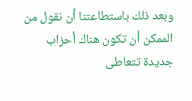وبعد ذلك باستطاعتنا أن نقول من الممكن أن تكون هناك أحزاب جديدة تتعاطى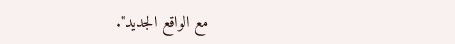مع الواقع الجديد".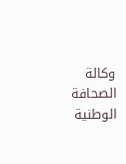وكالة الصحافة الوطنية